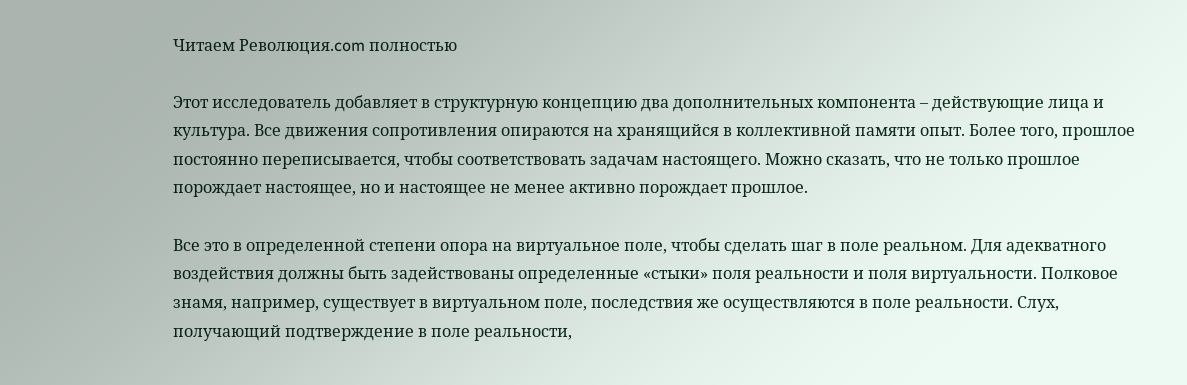Читаем Революция.com полностью

Этот исследователь добавляет в структурную концепцию два дополнительных компонента – действующие лица и культура. Все движения сопротивления опираются на хранящийся в коллективной памяти опыт. Более того, прошлое постоянно переписывается, чтобы соответствовать задачам настоящего. Можно сказать, что не только прошлое порождает настоящее, но и настоящее не менее активно порождает прошлое.

Все это в определенной степени опора на виртуальное поле, чтобы сделать шаг в поле реальном. Для адекватного воздействия должны быть задействованы определенные «стыки» поля реальности и поля виртуальности. Полковое знамя, например, существует в виртуальном поле, последствия же осуществляются в поле реальности. Слух, получающий подтверждение в поле реальности,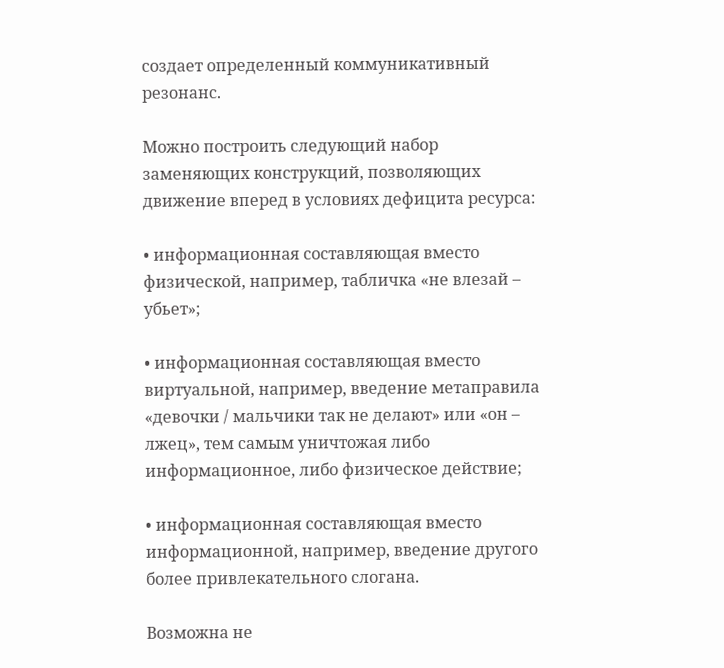создает определенный коммуникативный резонанс.

Можно построить следующий набор заменяющих конструкций, позволяющих движение вперед в условиях дефицита ресурса:

• информационная составляющая вместо физической, например, табличка «не влезай – убьет»;

• информационная составляющая вместо виртуальной, например, введение метаправила «девочки / мальчики так не делают» или «он – лжец», тем самым уничтожая либо информационное, либо физическое действие;

• информационная составляющая вместо информационной, например, введение другого более привлекательного слогана.

Возможна не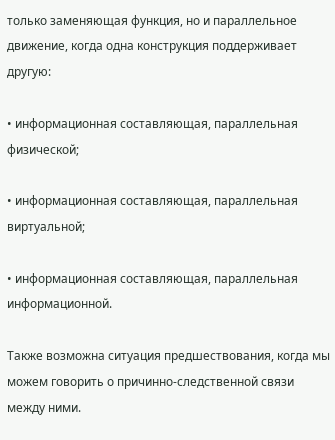только заменяющая функция, но и параллельное движение, когда одна конструкция поддерживает другую:

• информационная составляющая, параллельная физической;

• информационная составляющая, параллельная виртуальной;

• информационная составляющая, параллельная информационной.

Также возможна ситуация предшествования, когда мы можем говорить о причинно-следственной связи между ними.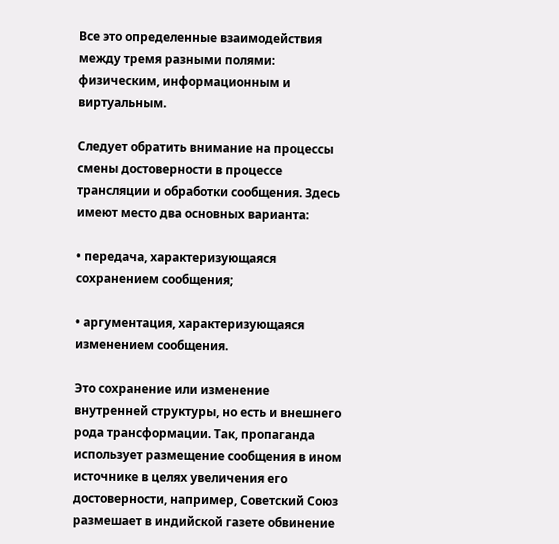Все это определенные взаимодействия между тремя разными полями: физическим, информационным и виртуальным.

Следует обратить внимание на процессы смены достоверности в процессе трансляции и обработки сообщения. Здесь имеют место два основных варианта:

• передача, характеризующаяся сохранением сообщения;

• аргументация, характеризующаяся изменением сообщения.

Это сохранение или изменение внутренней структуры, но есть и внешнего рода трансформации. Так, пропаганда использует размещение сообщения в ином источнике в целях увеличения его достоверности, например, Советский Союз размешает в индийской газете обвинение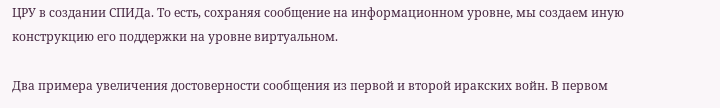ЦРУ в создании СПИДа. То есть, сохраняя сообщение на информационном уровне, мы создаем иную конструкцию его поддержки на уровне виртуальном.

Два примера увеличения достоверности сообщения из первой и второй иракских войн. В первом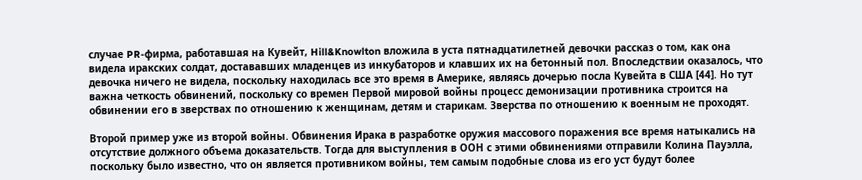случае PR-фирма, работавшая на Кувейт, Hill&Knowlton вложила в уста пятнадцатилетней девочки рассказ о том, как она видела иракских солдат, достававших младенцев из инкубаторов и клавших их на бетонный пол. Впоследствии оказалось, что девочка ничего не видела, поскольку находилась все это время в Америке, являясь дочерью посла Кувейта в США [44]. Но тут важна четкость обвинений, поскольку со времен Первой мировой войны процесс демонизации противника строится на обвинении его в зверствах по отношению к женщинам, детям и старикам. Зверства по отношению к военным не проходят.

Второй пример уже из второй войны. Обвинения Ирака в разработке оружия массового поражения все время натыкались на отсутствие должного объема доказательств. Тогда для выступления в ООН с этими обвинениями отправили Колина Пауэлла, поскольку было известно, что он является противником войны, тем самым подобные слова из его уст будут более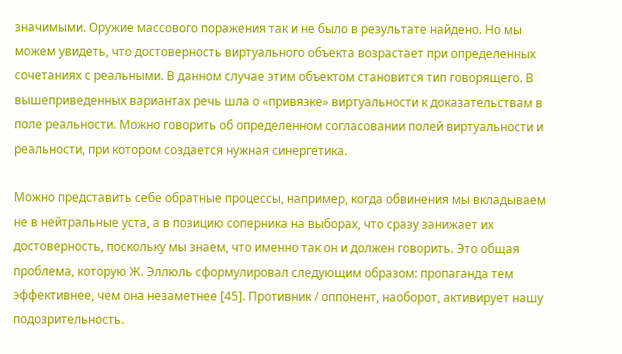значимыми. Оружие массового поражения так и не было в результате найдено. Но мы можем увидеть, что достоверность виртуального объекта возрастает при определенных сочетаниях с реальными. В данном случае этим объектом становится тип говорящего. В вышеприведенных вариантах речь шла о «привязке» виртуальности к доказательствам в поле реальности. Можно говорить об определенном согласовании полей виртуальности и реальности, при котором создается нужная синергетика.

Можно представить себе обратные процессы, например, когда обвинения мы вкладываем не в нейтральные уста, а в позицию соперника на выборах, что сразу занижает их достоверность, поскольку мы знаем, что именно так он и должен говорить. Это общая проблема, которую Ж. Эллюль сформулировал следующим образом: пропаганда тем эффективнее, чем она незаметнее [45]. Противник / оппонент, наоборот, активирует нашу подозрительность.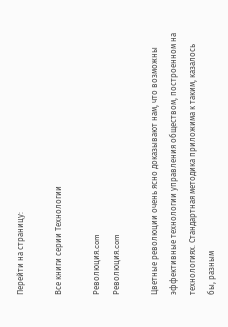Перейти на страницу:

Все книги серии Технологии

Революция.com
Революция.com

Цветные революции очень ясно доказывают нам, что возможны эффективные технологии управления обществом, построенном на технологиях. Стандартная методика приложима к таким, казалось бы, разным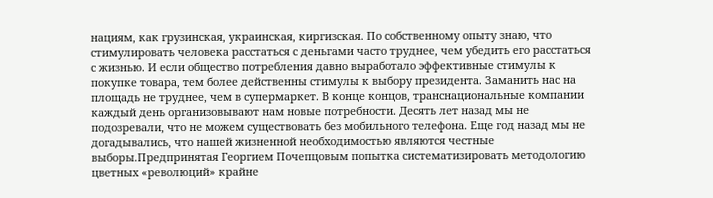нациям, как грузинская, украинская, киргизская. По собственному опыту знаю, что стимулировать человека расстаться с деньгами часто труднее, чем убедить его расстаться с жизнью. И если общество потребления давно выработало эффективные стимулы к покупке товара, тем более действенны стимулы к выбору президента. Заманить нас на площадь не труднее, чем в супермаркет. В конце концов, транснациональные компании каждый день организовывают нам новые потребности. Десять лет назад мы не подозревали, что не можем существовать без мобильного телефона. Еще год назад мы не догадывались, что нашей жизненной необходимостью являются честные выборы.Предпринятая Георгием Почепцовым попытка систематизировать методологию цветных «революций» крайне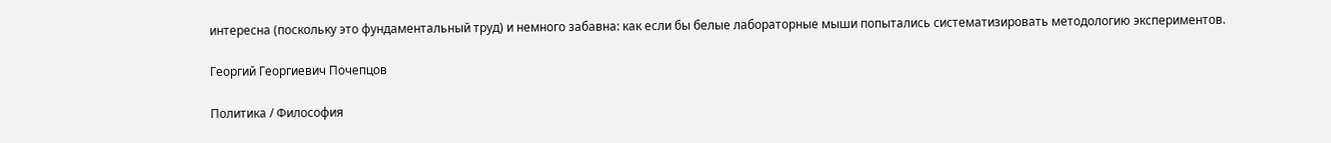интересна (поскольку это фундаментальный труд) и немного забавна: как если бы белые лабораторные мыши попытались систематизировать методологию экспериментов.

Георгий Георгиевич Почепцов

Политика / Философия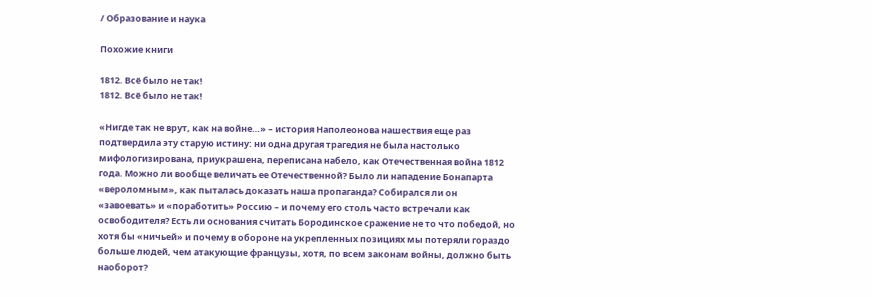/ Образование и наука

Похожие книги

1812. Всё было не так!
1812. Всё было не так!

«Нигде так не врут, как на войне…» – история Наполеонова нашествия еще раз подтвердила эту старую истину: ни одна другая трагедия не была настолько мифологизирована, приукрашена, переписана набело, как Отечественная война 1812 года. Можно ли вообще величать ее Отечественной? Было ли нападение Бонапарта «вероломным», как пыталась доказать наша пропаганда? Собирался ли он «завоевать» и «поработить» Россию – и почему его столь часто встречали как освободителя? Есть ли основания считать Бородинское сражение не то что победой, но хотя бы «ничьей» и почему в обороне на укрепленных позициях мы потеряли гораздо больше людей, чем атакующие французы, хотя, по всем законам войны, должно быть наоборот?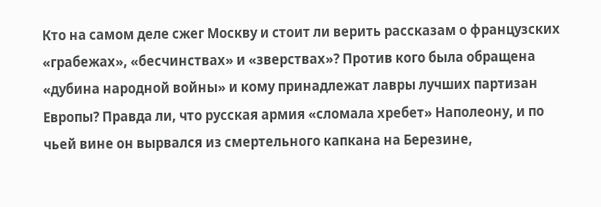Кто на самом деле сжег Москву и стоит ли верить рассказам о французских «грабежах», «бесчинствах» и «зверствах»? Против кого была обращена «дубина народной войны» и кому принадлежат лавры лучших партизан Европы? Правда ли, что русская армия «сломала хребет» Наполеону, и по чьей вине он вырвался из смертельного капкана на Березине,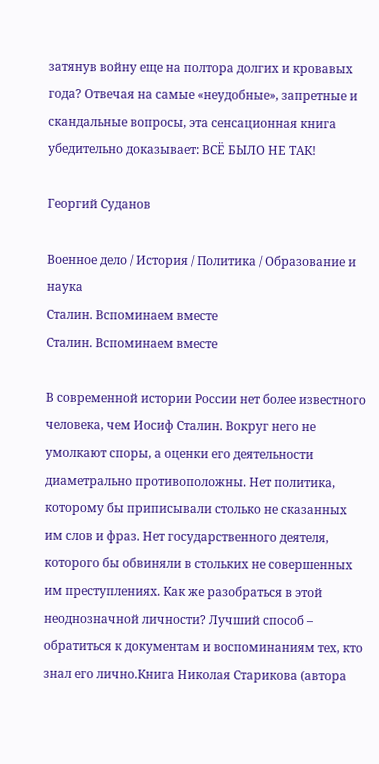затянув войну еще на полтора долгих и кровавых года? Отвечая на самые «неудобные», запретные и скандальные вопросы, эта сенсационная книга убедительно доказывает: ВСЁ БЫЛО НЕ ТАК!

Георгий Суданов

Военное дело / История / Политика / Образование и наука
Сталин. Вспоминаем вместе
Сталин. Вспоминаем вместе

В современной истории России нет более известного человека, чем Иосиф Сталин. Вокруг него не умолкают споры, а оценки его деятельности диаметрально противоположны. Нет политика, которому бы приписывали столько не сказанных им слов и фраз. Нет государственного деятеля, которого бы обвиняли в стольких не совершенных им преступлениях. Как же разобраться в этой неоднозначной личности? Лучший способ – обратиться к документам и воспоминаниям тех, кто знал его лично.Книга Николая Старикова (автора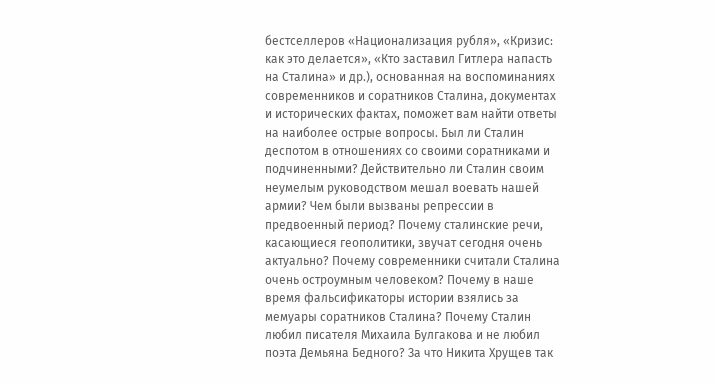бестселлеров «Национализация рубля», «Кризис: как это делается», «Кто заставил Гитлера напасть на Сталина» и др.), основанная на воспоминаниях современников и соратников Сталина, документах и исторических фактах, поможет вам найти ответы на наиболее острые вопросы. Был ли Сталин деспотом в отношениях со своими соратниками и подчиненными? Действительно ли Сталин своим неумелым руководством мешал воевать нашей армии? Чем были вызваны репрессии в предвоенный период? Почему сталинские речи, касающиеся геополитики, звучат сегодня очень актуально? Почему современники считали Сталина очень остроумным человеком? Почему в наше время фальсификаторы истории взялись за мемуары соратников Сталина? Почему Сталин любил писателя Михаила Булгакова и не любил поэта Демьяна Бедного? За что Никита Хрущев так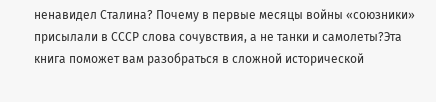ненавидел Сталина? Почему в первые месяцы войны «союзники» присылали в СССР слова сочувствия, а не танки и самолеты?Эта книга поможет вам разобраться в сложной исторической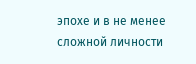эпохе и в не менее сложной личности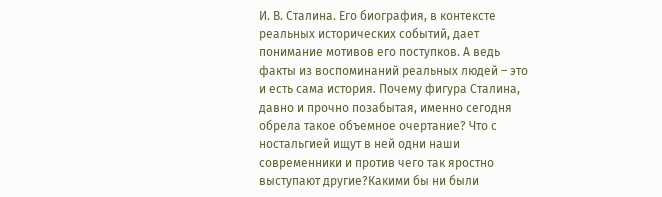И. В. Сталина. Его биография, в контексте реальных исторических событий, дает понимание мотивов его поступков. А ведь факты из воспоминаний реальных людей – это и есть сама история. Почему фигура Сталина, давно и прочно позабытая, именно сегодня обрела такое объемное очертание? Что с ностальгией ищут в ней одни наши современники и против чего так яростно выступают другие?Какими бы ни были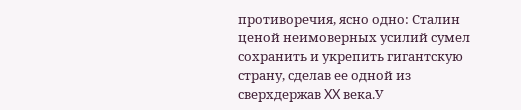противоречия, ясно одно: Сталин ценой неимоверных усилий сумел сохранить и укрепить гигантскую страну, сделав ее одной из сверхдержав XX века.У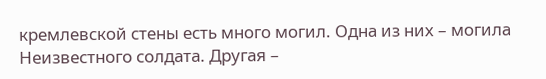кремлевской стены есть много могил. Одна из них – могила Неизвестного солдата. Другая –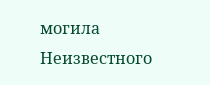могила Неизвестного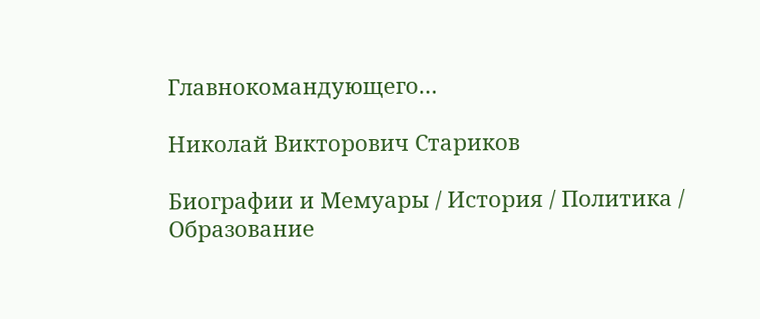Главнокомандующего…

Николай Викторович Стариков

Биографии и Мемуары / История / Политика / Образование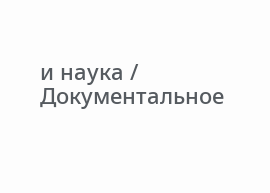и наука / Документальное